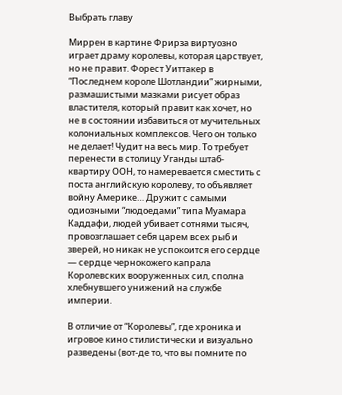Выбрать главу

Миррен в картине Фрирза виртуозно играет драму королевы, которая царствует, но не правит. Форест Уиттакер в “Последнем короле Шотландии” жирными, размашистыми мазками рисует образ властителя, который правит как хочет, но не в состоянии избавиться от мучительных колониальных комплексов. Чего он только не делает! Чудит на весь мир. То требует перенести в столицу Уганды штаб-квартиру ООН, то намеревается сместить с поста английскую королеву, то объявляет войну Америке… Дружит с самыми одиозными “людоедами” типа Муамара Каддафи, людей убивает сотнями тысяч, провозглашает себя царем всех рыб и зверей, но никак не успокоится его сердце — сердце чернокожего капрала Королевских вооруженных сил, сполна хлебнувшего унижений на службе империи.

В отличие от “Королевы”, где хроника и игровое кино стилистически и визуально разведены (вот-де то, что вы помните по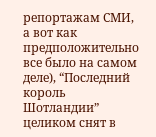репортажам СМИ, а вот как предположительно все было на самом деле), “Последний король Шотландии” целиком снят в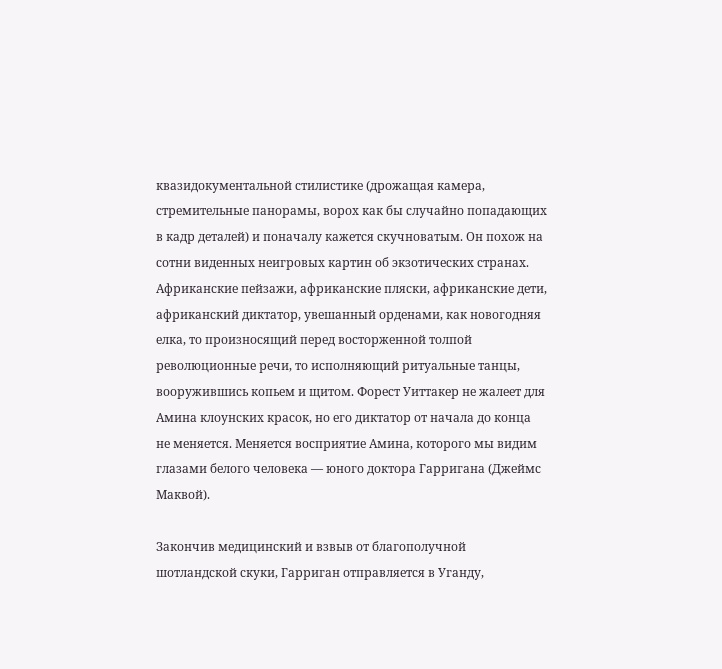квазидокументальной стилистике (дрожащая камера, стремительные панорамы, ворох как бы случайно попадающих в кадр деталей) и поначалу кажется скучноватым. Он похож на сотни виденных неигровых картин об экзотических странах. Африканские пейзажи, африканские пляски, африканские дети, африканский диктатор, увешанный орденами, как новогодняя елка, то произносящий перед восторженной толпой революционные речи, то исполняющий ритуальные танцы, вооружившись копьем и щитом. Форест Уиттакер не жалеет для Амина клоунских красок, но его диктатор от начала до конца не меняется. Меняется восприятие Амина, которого мы видим глазами белого человека — юного доктора Гарригана (Джеймс Маквой).

Закончив медицинский и взвыв от благополучной шотландской скуки, Гарриган отправляется в Уганду,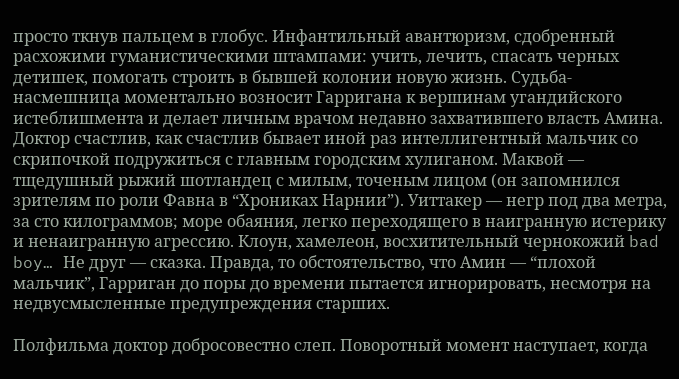просто ткнув пальцем в глобус. Инфантильный авантюризм, сдобренный расхожими гуманистическими штампами: учить, лечить, спасать черных детишек, помогать строить в бывшей колонии новую жизнь. Судьба-насмешница моментально возносит Гарригана к вершинам угандийского истеблишмента и делает личным врачом недавно захватившего власть Амина. Доктор счастлив, как счастлив бывает иной раз интеллигентный мальчик со скрипочкой подружиться с главным городским хулиганом. Маквой — тщедушный рыжий шотландец с милым, точеным лицом (он запомнился зрителям по роли Фавна в “Хрониках Нарнии”). Уиттакер — негр под два метра, за сто килограммов; море обаяния, легко переходящего в наигранную истерику и ненаигранную агрессию. Клоун, хамелеон, восхитительный чернокожий bad boy… Не друг — сказка. Правда, то обстоятельство, что Амин — “плохой мальчик”, Гарриган до поры до времени пытается игнорировать, несмотря на недвусмысленные предупреждения старших.

Полфильма доктор добросовестно слеп. Поворотный момент наступает, когда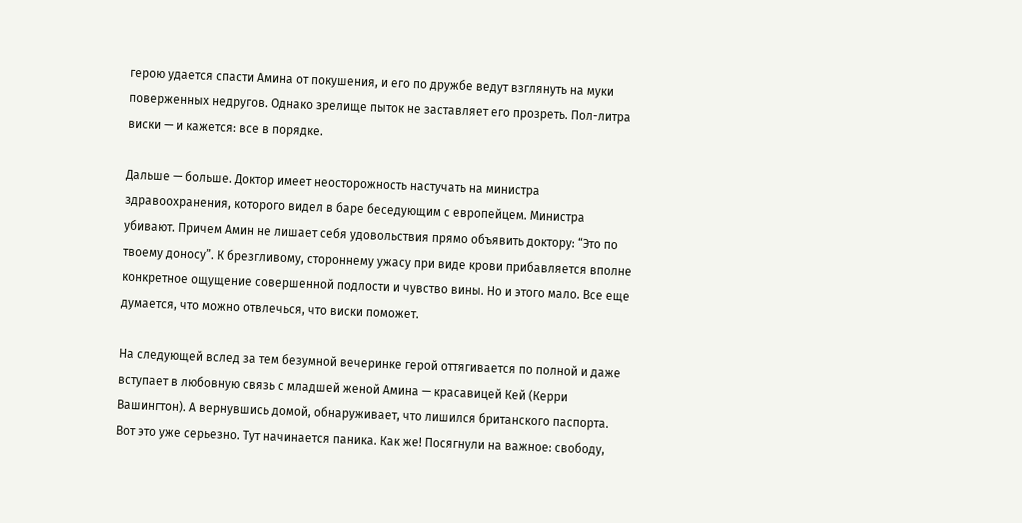герою удается спасти Амина от покушения, и его по дружбе ведут взглянуть на муки поверженных недругов. Однако зрелище пыток не заставляет его прозреть. Пол-литра виски — и кажется: все в порядке.

Дальше — больше. Доктор имеет неосторожность настучать на министра здравоохранения, которого видел в баре беседующим с европейцем. Министра убивают. Причем Амин не лишает себя удовольствия прямо объявить доктору: “Это по твоему доносу”. К брезгливому, стороннему ужасу при виде крови прибавляется вполне конкретное ощущение совершенной подлости и чувство вины. Но и этого мало. Все еще думается, что можно отвлечься, что виски поможет.

На следующей вслед за тем безумной вечеринке герой оттягивается по полной и даже вступает в любовную связь с младшей женой Амина — красавицей Кей (Керри Вашингтон). А вернувшись домой, обнаруживает, что лишился британского паспорта. Вот это уже серьезно. Тут начинается паника. Как же! Посягнули на важное: свободу,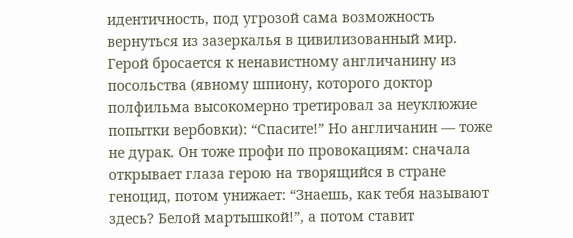идентичность, под угрозой сама возможность вернуться из зазеркалья в цивилизованный мир. Герой бросается к ненавистному англичанину из посольства (явному шпиону, которого доктор полфильма высокомерно третировал за неуклюжие попытки вербовки): “Спасите!” Но англичанин — тоже не дурак. Он тоже профи по провокациям: сначала открывает глаза герою на творящийся в стране геноцид, потом унижает: “Знаешь, как тебя называют здесь? Белой мартышкой!”, а потом ставит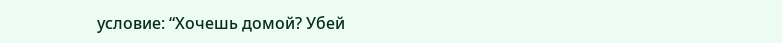условие: “Хочешь домой? Убей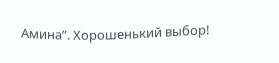Амина”. Хорошенький выбор!